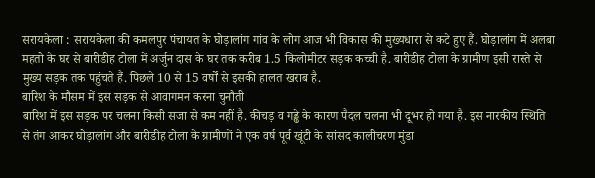सरायकेला : सरायकेला की कमलपुर पंचायत के घोड़ालांग गांव के लोग आज भी विकास की मुख्यधारा से कटे हुए हैं. घोड़ालांग में अलबा महतो के घर से बारीडीह टोला में अर्जुन दास के घर तक करीब 1.5 किलोमीटर सड़क कच्ची है. बारीडीह टोला के ग्रामीण इसी रास्ते से मुख्य सड़क तक पहुंचते हैं. पिछले 10 से 15 वर्षों से इसकी हालत खराब है.
बारिश के मौसम में इस सड़क से आवागमन करना चुनौती
बारिश में इस सड़क पर चलना किसी सजा से कम नहीं है. कीचड़ व गड्ढे के कारण पैदल चलना भी दूभर हो गया है. इस नारकीय स्थिति से तंग आकर घोड़ालांग और बारीडीह टोला के ग्रामीणों ने एक वर्ष पूर्व खूंटी के सांसद कालीचरण मुंडा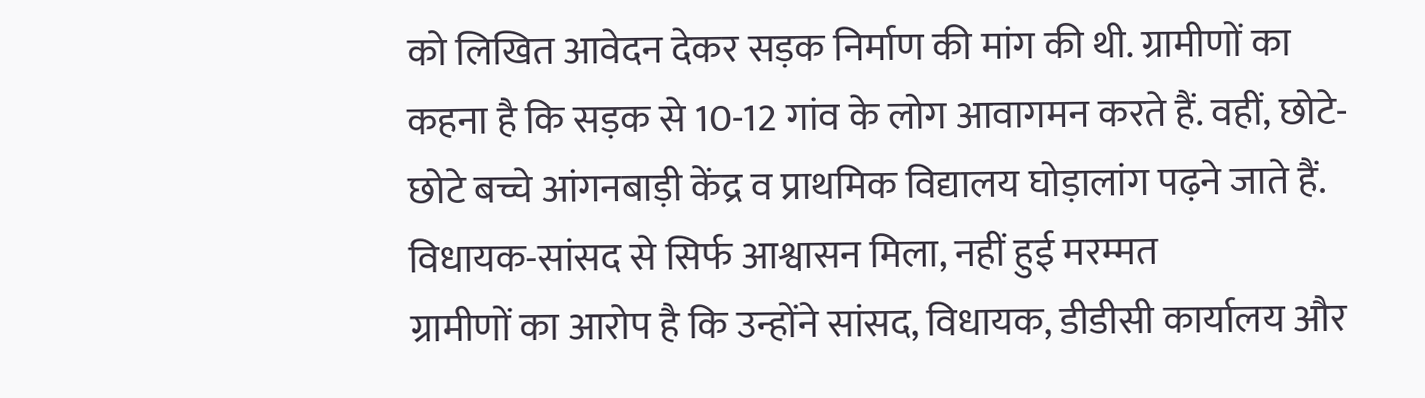को लिखित आवेदन देकर सड़क निर्माण की मांग की थी. ग्रामीणों का कहना है कि सड़क से 10-12 गांव के लोग आवागमन करते हैं. वहीं, छोटे-छोटे बच्चे आंगनबाड़ी केंद्र व प्राथमिक विद्यालय घोड़ालांग पढ़ने जाते हैं.
विधायक-सांसद से सिर्फ आश्वासन मिला, नहीं हुई मरम्मत
ग्रामीणों का आरोप है कि उन्होंने सांसद, विधायक, डीडीसी कार्यालय और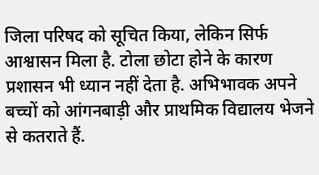जिला परिषद को सूचित किया, लेकिन सिर्फ आश्वासन मिला है. टोला छोटा होने के कारण प्रशासन भी ध्यान नहीं देता है. अभिभावक अपने बच्चों को आंगनबाड़ी और प्राथमिक विद्यालय भेजने से कतराते हैं.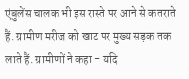एंबुलेंस चालक भी इस रास्ते पर आने से कतराते हैं. ग्रामीण मरीज को खाट पर मुख्य सड़क तक लाते हैं. ग्रामीणों ने कहा - यदि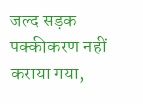जल्द सड़क पक्कीकरण नहीं कराया गया,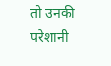तो उनकी परेशानी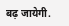बढ़ जायेगी.